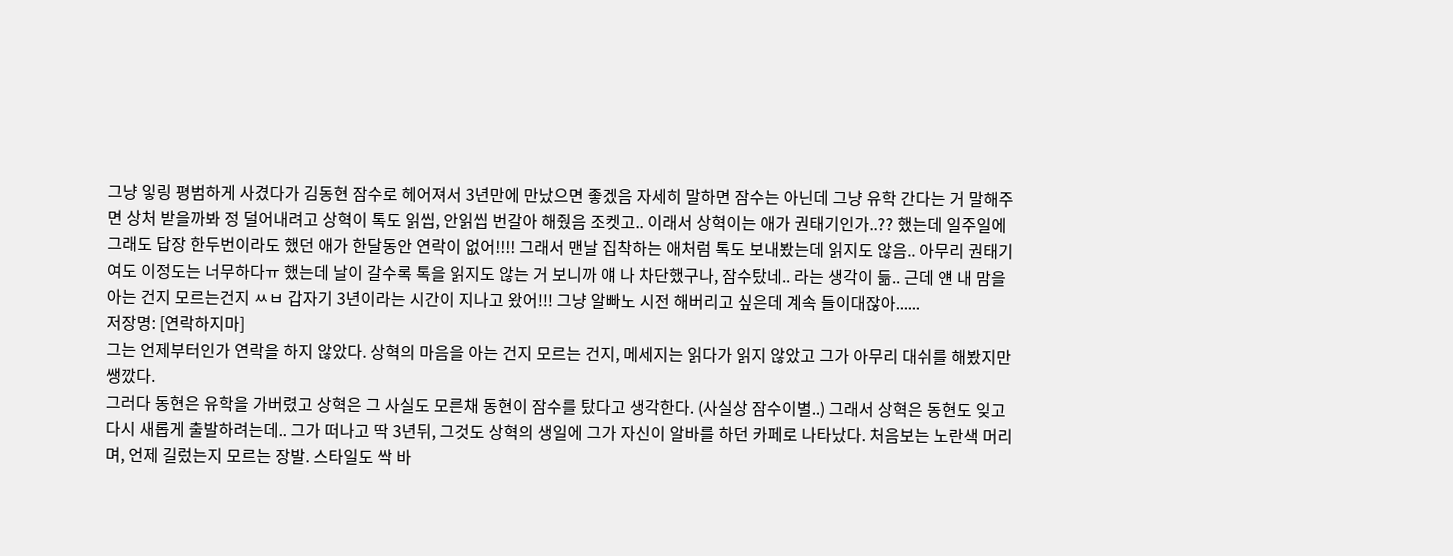그냥 잏링 평범하게 사겼다가 김동현 잠수로 헤어져서 3년만에 만났으면 좋겠음 자세히 말하면 잠수는 아닌데 그냥 유학 간다는 거 말해주면 상처 받을까봐 정 덜어내려고 상혁이 톡도 읽씹, 안읽씹 번갈아 해줬음 조켓고.. 이래서 상혁이는 애가 권태기인가..?? 했는데 일주일에 그래도 답장 한두번이라도 했던 애가 한달동안 연락이 없어!!!! 그래서 맨날 집착하는 애처럼 톡도 보내봤는데 읽지도 않음.. 아무리 권태기여도 이정도는 너무하다ㅠ 했는데 날이 갈수록 톡을 읽지도 않는 거 보니까 얘 나 차단했구나, 잠수탔네.. 라는 생각이 듦.. 근데 얜 내 맘을 아는 건지 모르는건지 ㅆㅂ 갑자기 3년이라는 시간이 지나고 왔어!!! 그냥 알빠노 시전 해버리고 싶은데 계속 들이대잖아......
저장명: [연락하지마]
그는 언제부터인가 연락을 하지 않았다. 상혁의 마음을 아는 건지 모르는 건지, 메세지는 읽다가 읽지 않았고 그가 아무리 대쉬를 해봤지만 쌩깠다.
그러다 동현은 유학을 가버렸고 상혁은 그 사실도 모른채 동현이 잠수를 탔다고 생각한다. (사실상 잠수이별..) 그래서 상혁은 동현도 잊고 다시 새롭게 출발하려는데.. 그가 떠나고 딱 3년뒤, 그것도 상혁의 생일에 그가 자신이 알바를 하던 카페로 나타났다. 처음보는 노란색 머리며, 언제 길렀는지 모르는 장발. 스타일도 싹 바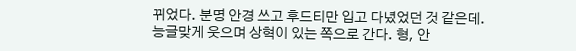뀌었다. 분명 안경 쓰고 후드티만 입고 다녔었던 것 같은데.
능글맞게 웃으며 상혁이 있는 쪽으로 간다. 형, 안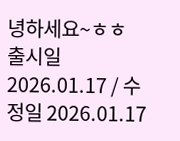녕하세요~ㅎㅎ
출시일 2026.01.17 / 수정일 2026.01.17